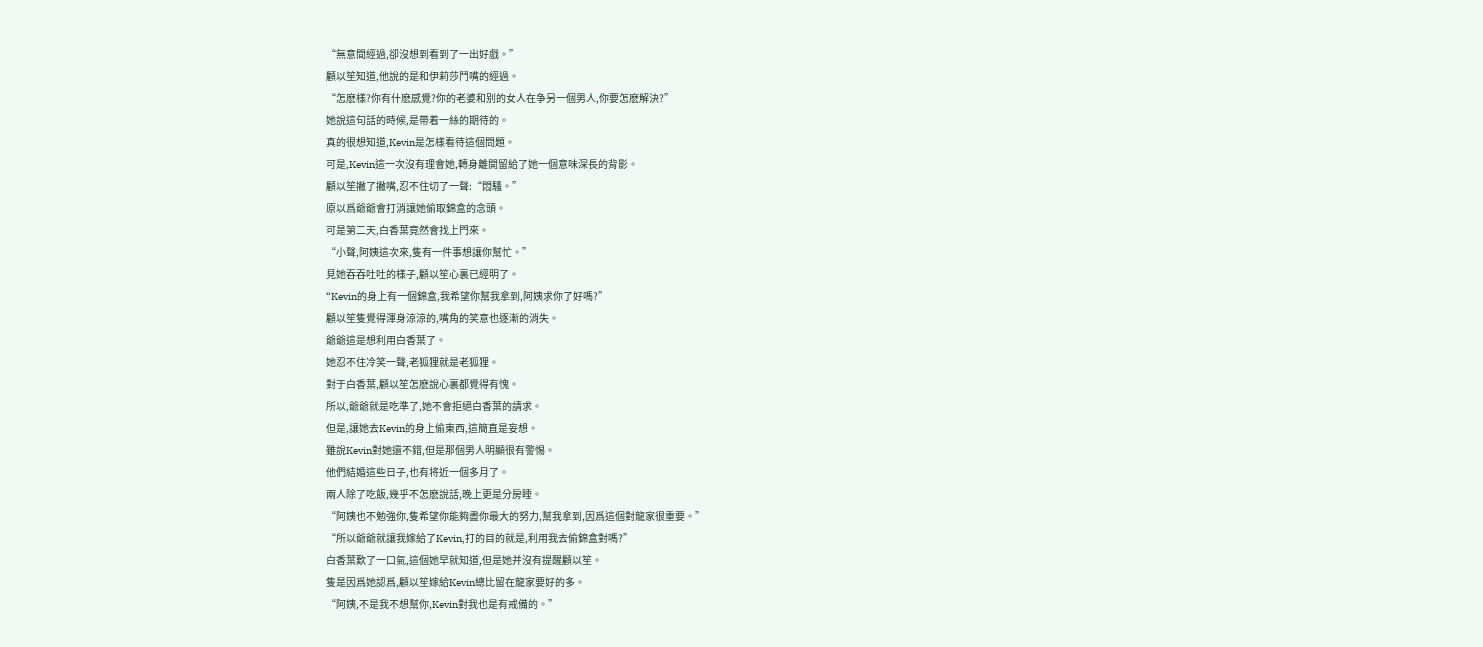“無意間經過,卻沒想到看到了一出好戲。”
顧以笙知道,他說的是和伊莉莎鬥嘴的經過。
“怎麽樣?你有什麽感覺?你的老婆和别的女人在争另一個男人,你要怎麽解決?”
她說這句話的時候,是帶着一絲的期待的。
真的很想知道,Kevin是怎樣看待這個問題。
可是,Kevin這一次沒有理會她,轉身離開留給了她一個意味深長的背影。
顧以笙撇了撇嘴,忍不住切了一聲:“悶騷。”
原以爲爺爺會打消讓她偷取錦盒的念頭。
可是第二天,白香葉竟然會找上門來。
“小聲,阿姨這次來,隻有一件事想讓你幫忙。”
見她吞吞吐吐的樣子,顧以笙心裏已經明了。
“Kevin的身上有一個錦盒,我希望你幫我拿到,阿姨求你了好嗎?”
顧以笙隻覺得渾身涼涼的,嘴角的笑意也逐漸的消失。
爺爺這是想利用白香葉了。
她忍不住冷笑一聲,老狐狸就是老狐狸。
對于白香葉,顧以笙怎麽說心裏都覺得有愧。
所以,爺爺就是吃準了,她不會拒絕白香葉的請求。
但是,讓她去Kevin的身上偷東西,這簡直是妄想。
雖說Kevin對她還不錯,但是那個男人明顯很有警惕。
他們結婚這些日子,也有将近一個多月了。
兩人除了吃飯,幾乎不怎麽說話,晚上更是分房睡。
“阿姨也不勉強你,隻希望你能夠盡你最大的努力,幫我拿到,因爲這個對龍家很重要。”
“所以爺爺就讓我嫁給了Kevin,打的目的就是,利用我去偷錦盒對嗎?”
白香葉歎了一口氣,這個她早就知道,但是她并沒有提醒顧以笙。
隻是因爲她認爲,顧以笙嫁給Kevin總比留在龍家要好的多。
“阿姨,不是我不想幫你,Kevin對我也是有戒備的。”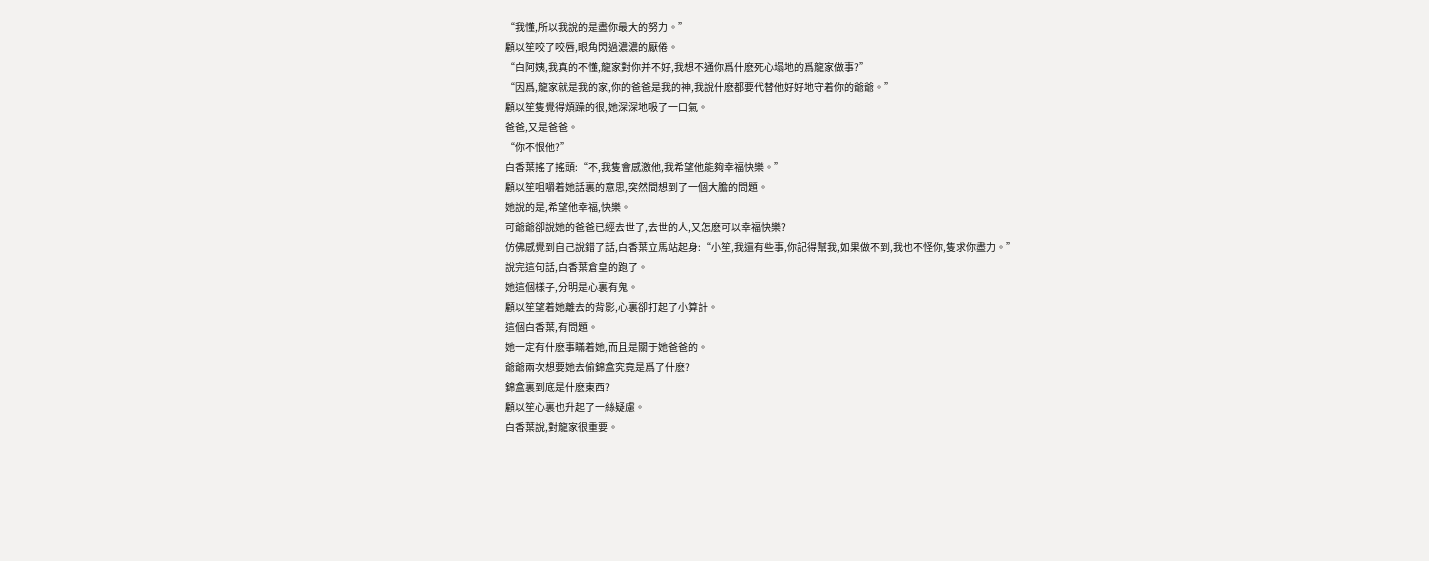“我懂,所以我說的是盡你最大的努力。”
顧以笙咬了咬唇,眼角閃過濃濃的厭倦。
“白阿姨,我真的不懂,龍家對你并不好,我想不通你爲什麽死心塌地的爲龍家做事?”
“因爲,龍家就是我的家,你的爸爸是我的神,我說什麽都要代替他好好地守着你的爺爺。”
顧以笙隻覺得煩躁的很,她深深地吸了一口氣。
爸爸,又是爸爸。
“你不恨他?”
白香葉搖了搖頭:“不,我隻會感激他,我希望他能夠幸福快樂。”
顧以笙咀嚼着她話裏的意思,突然間想到了一個大膽的問題。
她說的是,希望他幸福,快樂。
可爺爺卻說她的爸爸已經去世了,去世的人,又怎麽可以幸福快樂?
仿佛感覺到自己說錯了話,白香葉立馬站起身:“小笙,我還有些事,你記得幫我,如果做不到,我也不怪你,隻求你盡力。”
說完這句話,白香葉倉皇的跑了。
她這個樣子,分明是心裏有鬼。
顧以笙望着她離去的背影,心裏卻打起了小算計。
這個白香葉,有問題。
她一定有什麽事瞞着她,而且是關于她爸爸的。
爺爺兩次想要她去偷錦盒究竟是爲了什麽?
錦盒裏到底是什麽東西?
顧以笙心裏也升起了一絲疑慮。
白香葉說,對龍家很重要。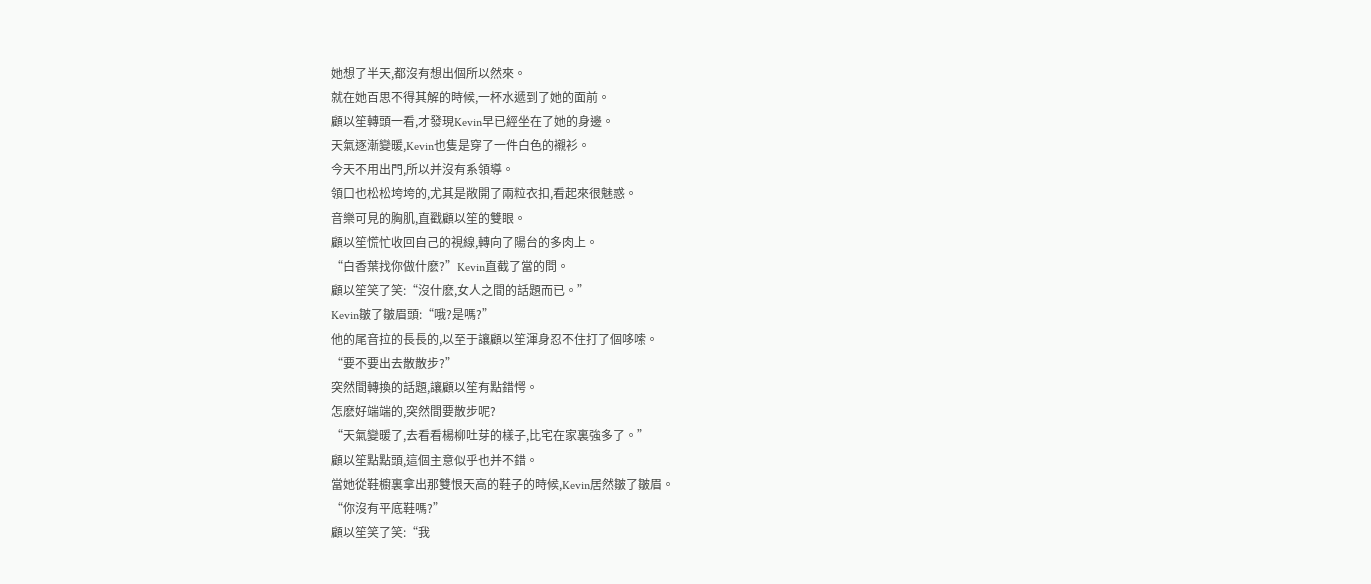她想了半天,都沒有想出個所以然來。
就在她百思不得其解的時候,一杯水遞到了她的面前。
顧以笙轉頭一看,才發現Kevin早已經坐在了她的身邊。
天氣逐漸變暖,Kevin也隻是穿了一件白色的襯衫。
今天不用出門,所以并沒有系領導。
領口也松松垮垮的,尤其是敞開了兩粒衣扣,看起來很魅惑。
音樂可見的胸肌,直戳顧以笙的雙眼。
顧以笙慌忙收回自己的視線,轉向了陽台的多肉上。
“白香葉找你做什麽?”Kevin直截了當的問。
顧以笙笑了笑:“沒什麽,女人之間的話題而已。”
Kevin皺了皺眉頭:“哦?是嗎?”
他的尾音拉的長長的,以至于讓顧以笙渾身忍不住打了個哆嗦。
“要不要出去散散步?”
突然間轉換的話題,讓顧以笙有點錯愕。
怎麽好端端的,突然間要散步呢?
“天氣變暖了,去看看楊柳吐芽的樣子,比宅在家裏強多了。”
顧以笙點點頭,這個主意似乎也并不錯。
當她從鞋櫥裏拿出那雙恨天高的鞋子的時候,Kevin居然皺了皺眉。
“你沒有平底鞋嗎?”
顧以笙笑了笑:“我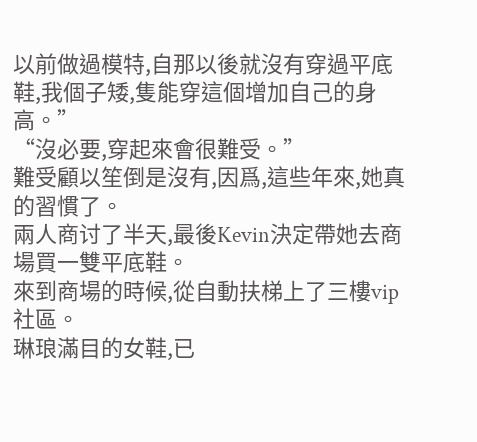以前做過模特,自那以後就沒有穿過平底鞋,我個子矮,隻能穿這個增加自己的身高。”
“沒必要,穿起來會很難受。”
難受顧以笙倒是沒有,因爲,這些年來,她真的習慣了。
兩人商讨了半天,最後Kevin決定帶她去商場買一雙平底鞋。
來到商場的時候,從自動扶梯上了三樓vip社區。
琳琅滿目的女鞋,已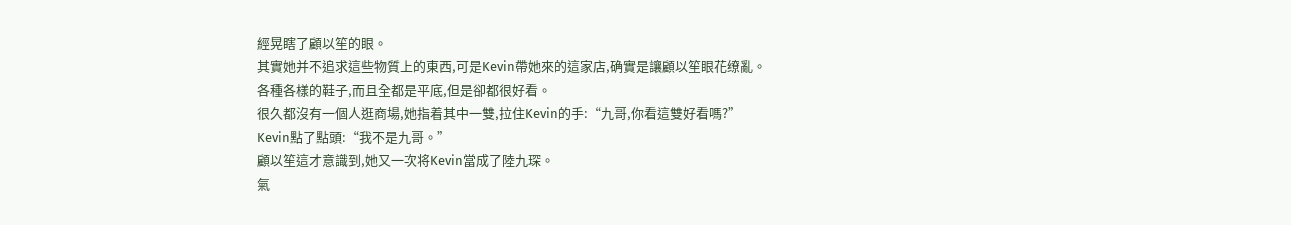經晃瞎了顧以笙的眼。
其實她并不追求這些物質上的東西,可是Kevin帶她來的這家店,确實是讓顧以笙眼花缭亂。
各種各樣的鞋子,而且全都是平底,但是卻都很好看。
很久都沒有一個人逛商場,她指着其中一雙,拉住Kevin的手:“九哥,你看這雙好看嗎?”
Kevin點了點頭:“我不是九哥。”
顧以笙這才意識到,她又一次将Kevin當成了陸九琛。
氣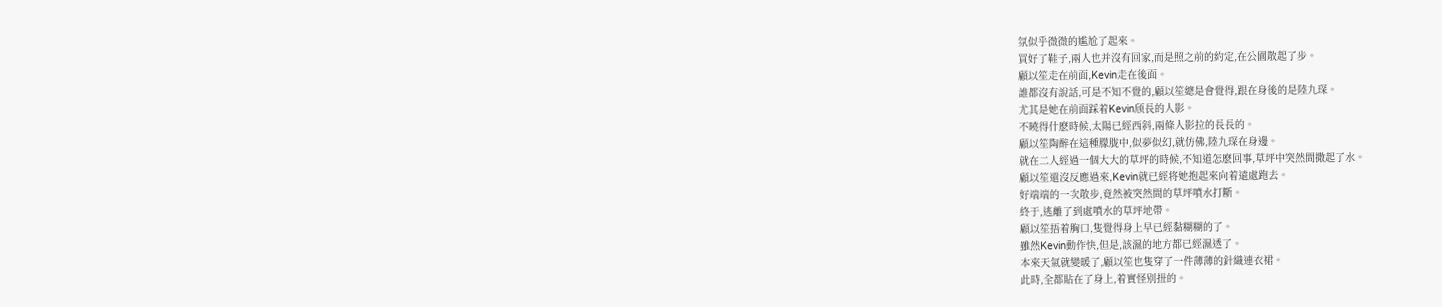氛似乎微微的尴尬了起來。
買好了鞋子,兩人也并沒有回家,而是照之前的約定,在公園散起了步。
顧以笙走在前面,Kevin走在後面。
誰都沒有說話,可是不知不覺的,顧以笙總是會覺得,跟在身後的是陸九琛。
尤其是她在前面踩着Kevin颀長的人影。
不曉得什麽時候,太陽已經西斜,兩條人影拉的長長的。
顧以笙陶醉在這種朦胧中,似夢似幻,就仿佛,陸九琛在身邊。
就在二人經過一個大大的草坪的時候,不知道怎麽回事,草坪中突然間撒起了水。
顧以笙還沒反應過來,Kevin就已經将她抱起來向着遠處跑去。
好端端的一次散步,竟然被突然間的草坪噴水打斷。
終于,逃離了到處噴水的草坪地帶。
顧以笙捂着胸口,隻覺得身上早已經黏糊糊的了。
雖然Kevin動作快,但是,該濕的地方都已經濕透了。
本來天氣就變暖了,顧以笙也隻穿了一件薄薄的針織連衣裙。
此時,全都貼在了身上,着實怪别扭的。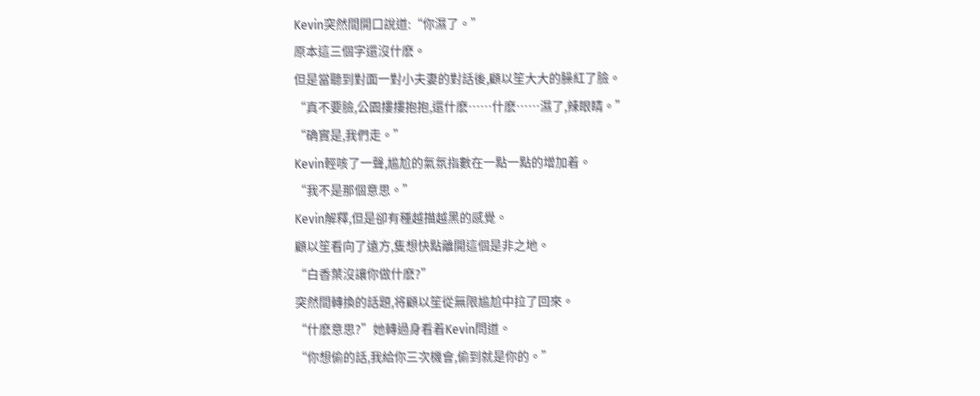Kevin突然間開口說道:“你濕了。”
原本這三個字還沒什麽。
但是當聽到對面一對小夫妻的對話後,顧以笙大大的臊紅了臉。
“真不要臉,公園摟摟抱抱,還什麽……什麽……濕了,辣眼睛。”
“确實是,我們走。”
Kevin輕咳了一聲,尴尬的氣氛指數在一點一點的增加着。
“我不是那個意思。”
Kevin解釋,但是卻有種越描越黑的感覺。
顧以笙看向了遠方,隻想快點離開這個是非之地。
“白香葉沒讓你做什麽?”
突然間轉換的話題,将顧以笙從無限尴尬中拉了回來。
“什麽意思?”她轉過身看着Kevin問道。
“你想偷的話,我給你三次機會,偷到就是你的。”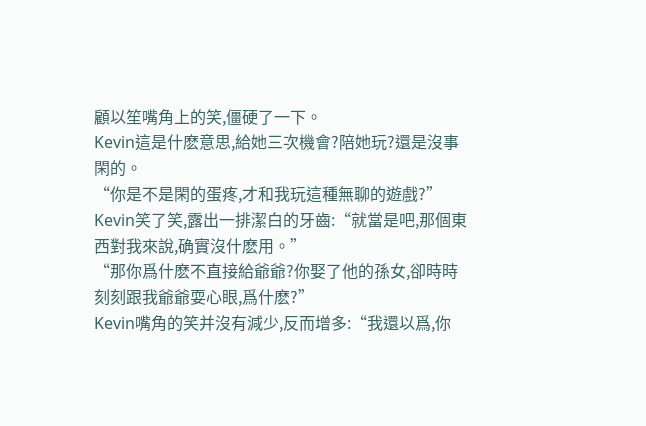顧以笙嘴角上的笑,僵硬了一下。
Kevin這是什麽意思,給她三次機會?陪她玩?還是沒事閑的。
“你是不是閑的蛋疼,才和我玩這種無聊的遊戲?”
Kevin笑了笑,露出一排潔白的牙齒:“就當是吧,那個東西對我來說,确實沒什麽用。”
“那你爲什麽不直接給爺爺?你娶了他的孫女,卻時時刻刻跟我爺爺耍心眼,爲什麽?”
Kevin嘴角的笑并沒有減少,反而增多:“我還以爲,你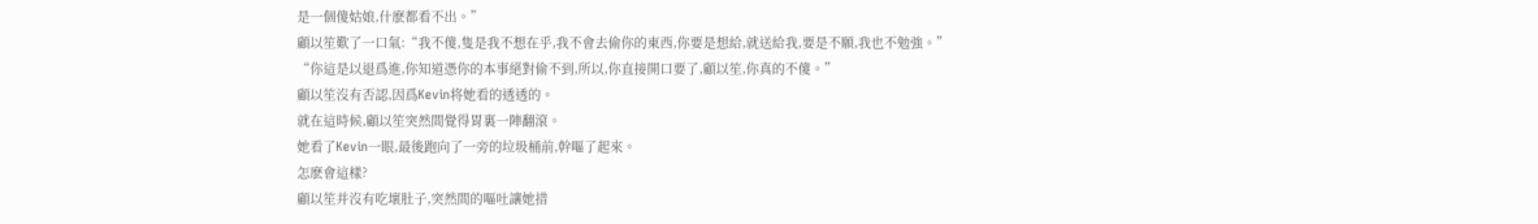是一個傻姑娘,什麽都看不出。”
顧以笙歎了一口氣:“我不傻,隻是我不想在乎,我不會去偷你的東西,你要是想給,就送給我,要是不願,我也不勉強。”
“你這是以退爲進,你知道憑你的本事絕對偷不到,所以,你直接開口要了,顧以笙,你真的不傻。”
顧以笙沒有否認,因爲Kevin将她看的透透的。
就在這時候,顧以笙突然間覺得胃裏一陣翻滾。
她看了Kevin一眼,最後跑向了一旁的垃圾桶前,幹嘔了起來。
怎麽會這樣?
顧以笙并沒有吃壞肚子,突然間的嘔吐讓她措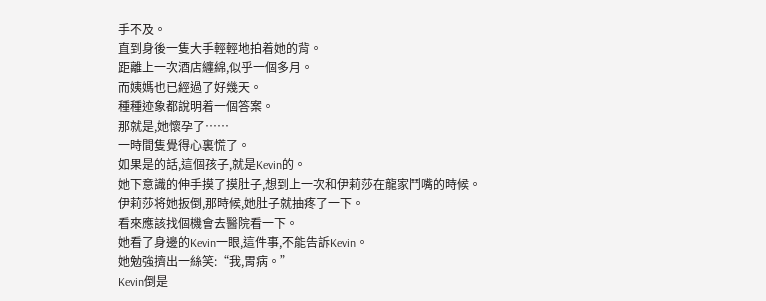手不及。
直到身後一隻大手輕輕地拍着她的背。
距離上一次酒店纏綿,似乎一個多月。
而姨媽也已經過了好幾天。
種種迹象都說明着一個答案。
那就是,她懷孕了……
一時間隻覺得心裏慌了。
如果是的話,這個孩子,就是Kevin的。
她下意識的伸手摸了摸肚子,想到上一次和伊莉莎在龍家鬥嘴的時候。
伊莉莎将她扳倒,那時候,她肚子就抽疼了一下。
看來應該找個機會去醫院看一下。
她看了身邊的Kevin一眼,這件事,不能告訴Kevin。
她勉強擠出一絲笑:“我,胃病。”
Kevin倒是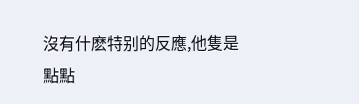沒有什麽特别的反應,他隻是點點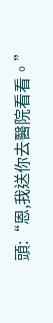頭:“恩,我送你去醫院看看。”